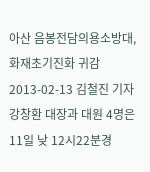아산 음봉전담의용소방대, 화재초기진화 귀감
2013-02-13 김철진 기자
강창환 대장과 대원 4명은 11일 낮 12시22분경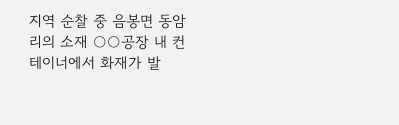지역 순찰 중 음봉면 동암리의 소재 ○○공장 내 컨테이너에서 화재가 발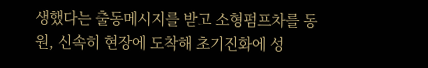생했다는 출동메시지를 받고 소형펌프차를 동원, 신속히 현장에 도착해 초기진화에 성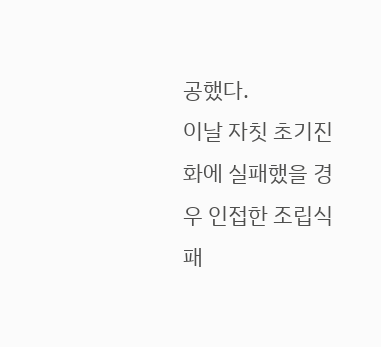공했다.
이날 자칫 초기진화에 실패했을 경우 인접한 조립식 패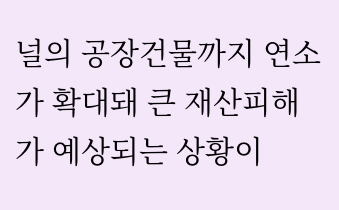널의 공장건물까지 연소가 확대돼 큰 재산피해가 예상되는 상황이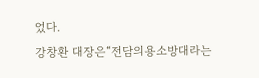었다.
강창환 대장은“전담의용소방대라는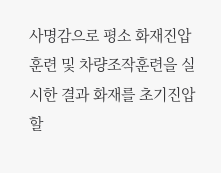사명감으로 평소 화재진압훈련 및 차량조작훈련을 실시한 결과 화재를 초기진압 할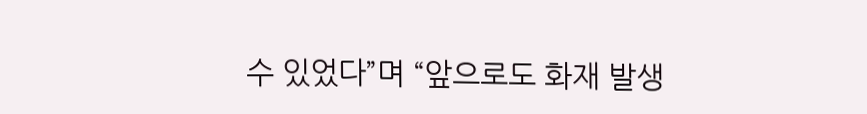수 있었다”며 “앞으로도 화재 발생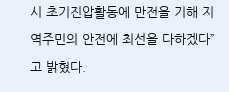시 초기진압활동에 만전을 기해 지역주민의 안전에 최선을 다하겠다”고 밝혔다.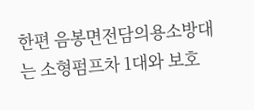한편 음봉면전담의용소방대는 소형펌프차 1대와 보호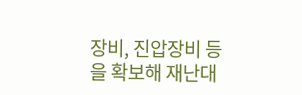장비, 진압장비 등을 확보해 재난대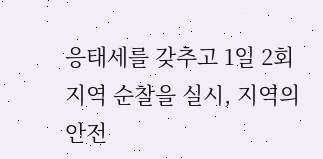응태세를 갖추고 1일 2회 지역 순찰을 실시, 지역의 안전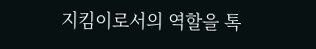지킴이로서의 역할을 톡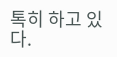톡히 하고 있다.